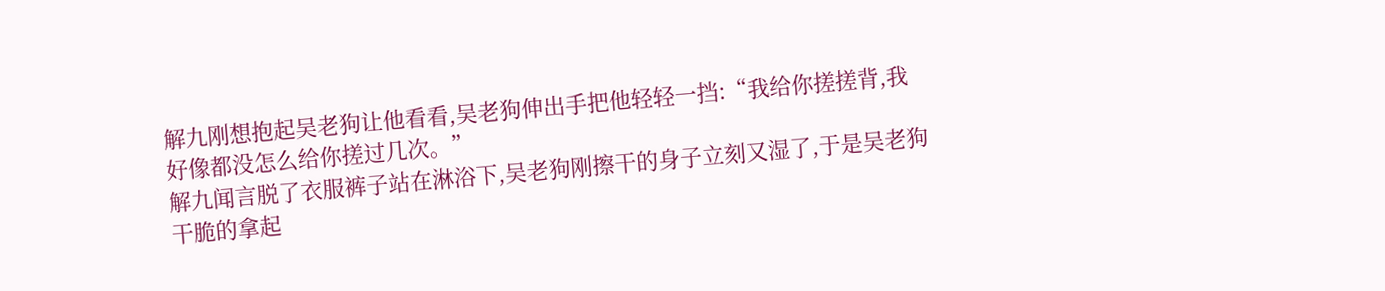解九刚想抱起吴老狗让他看看,吴老狗伸出手把他轻轻一挡:“我给你搓搓背,我好像都没怎么给你搓过几次。”
解九闻言脱了衣服裤子站在淋浴下,吴老狗刚擦干的身子立刻又湿了,于是吴老狗干脆的拿起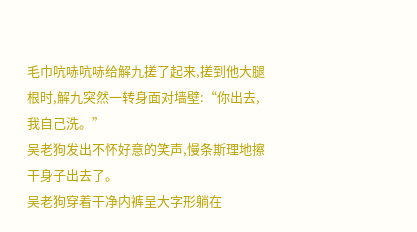毛巾吭哧吭哧给解九搓了起来,搓到他大腿根时,解九突然一转身面对墙壁:“你出去,我自己洗。”
吴老狗发出不怀好意的笑声,慢条斯理地擦干身子出去了。
吴老狗穿着干净内裤呈大字形躺在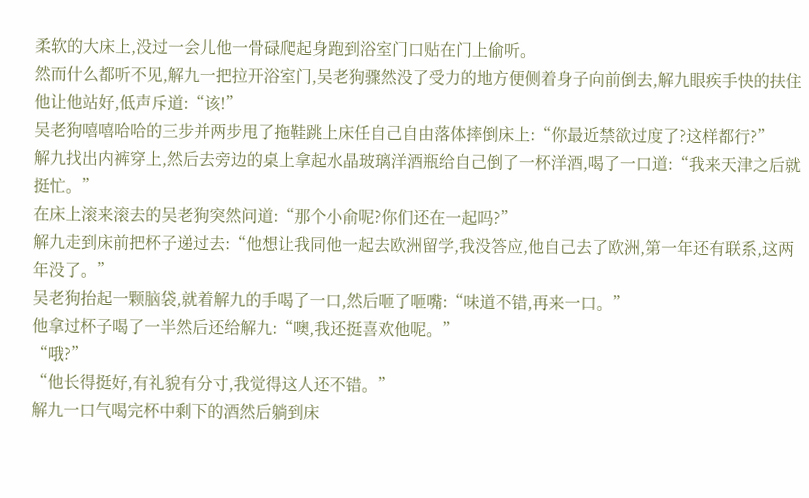柔软的大床上,没过一会儿他一骨碌爬起身跑到浴室门口贴在门上偷听。
然而什么都听不见,解九一把拉开浴室门,吴老狗骤然没了受力的地方便侧着身子向前倒去,解九眼疾手快的扶住他让他站好,低声斥道:“该!”
吴老狗嘻嘻哈哈的三步并两步甩了拖鞋跳上床任自己自由落体摔倒床上:“你最近禁欲过度了?这样都行?”
解九找出内裤穿上,然后去旁边的桌上拿起水晶玻璃洋酒瓶给自己倒了一杯洋酒,喝了一口道:“我来天津之后就挺忙。”
在床上滚来滚去的吴老狗突然问道:“那个小俞呢?你们还在一起吗?”
解九走到床前把杯子递过去:“他想让我同他一起去欧洲留学,我没答应,他自己去了欧洲,第一年还有联系,这两年没了。”
吴老狗抬起一颗脑袋,就着解九的手喝了一口,然后咂了咂嘴:“味道不错,再来一口。”
他拿过杯子喝了一半然后还给解九:“噢,我还挺喜欢他呢。”
“哦?”
“他长得挺好,有礼貌有分寸,我觉得这人还不错。”
解九一口气喝完杯中剩下的酒然后躺到床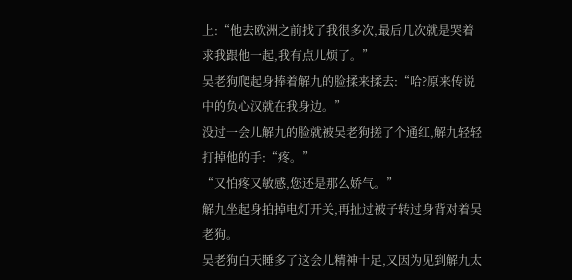上:“他去欧洲之前找了我很多次,最后几次就是哭着求我跟他一起,我有点儿烦了。”
吴老狗爬起身捧着解九的脸揉来揉去:“哈?原来传说中的负心汉就在我身边。”
没过一会儿解九的脸就被吴老狗搓了个通红,解九轻轻打掉他的手:“疼。”
“又怕疼又敏感,您还是那么娇气。”
解九坐起身拍掉电灯开关,再扯过被子转过身背对着吴老狗。
吴老狗白天睡多了这会儿精神十足,又因为见到解九太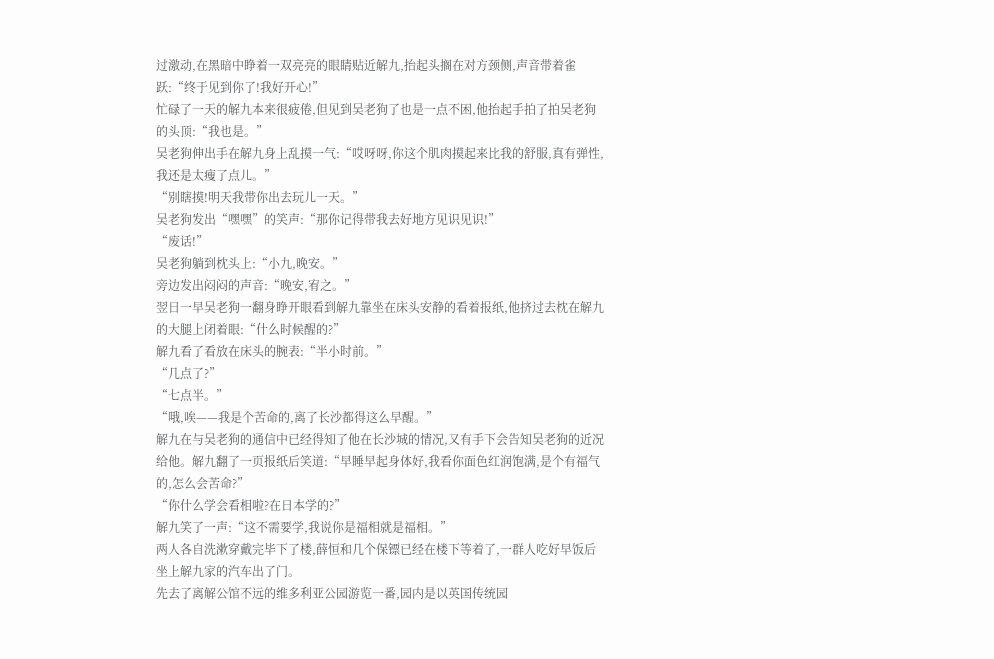过激动,在黑暗中睁着一双亮亮的眼睛贴近解九,抬起头搁在对方颈侧,声音带着雀跃:“终于见到你了!我好开心!”
忙碌了一天的解九本来很疲倦,但见到吴老狗了也是一点不困,他抬起手拍了拍吴老狗的头顶:“我也是。”
吴老狗伸出手在解九身上乱摸一气:“哎呀呀,你这个肌肉摸起来比我的舒服,真有弹性,我还是太瘦了点儿。”
“别瞎摸!明天我带你出去玩儿一天。”
吴老狗发出“嘿嘿”的笑声:“那你记得带我去好地方见识见识!”
“废话!”
吴老狗躺到枕头上:“小九,晚安。”
旁边发出闷闷的声音:“晚安,宥之。”
翌日一早吴老狗一翻身睁开眼看到解九靠坐在床头安静的看着报纸,他挤过去枕在解九的大腿上闭着眼:“什么时候醒的?”
解九看了看放在床头的腕表:“半小时前。”
“几点了?”
“七点半。”
“哦,唉——我是个苦命的,离了长沙都得这么早醒。”
解九在与吴老狗的通信中已经得知了他在长沙城的情况,又有手下会告知吴老狗的近况给他。解九翻了一页报纸后笑道:“早睡早起身体好,我看你面色红润饱满,是个有福气的,怎么会苦命?”
“你什么学会看相啦?在日本学的?”
解九笑了一声:“这不需要学,我说你是福相就是福相。”
两人各自洗漱穿戴完毕下了楼,薛恒和几个保镖已经在楼下等着了,一群人吃好早饭后坐上解九家的汽车出了门。
先去了离解公馆不远的维多利亚公园游览一番,园内是以英国传统园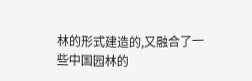林的形式建造的,又融合了一些中国园林的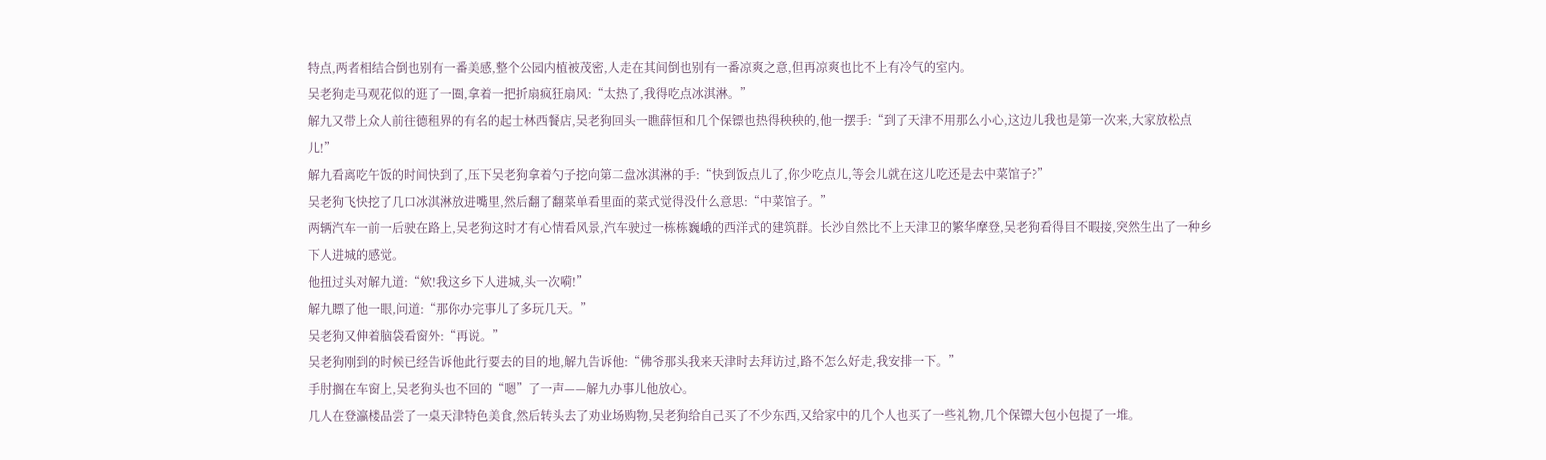特点,两者相结合倒也别有一番美感,整个公园内植被茂密,人走在其间倒也别有一番凉爽之意,但再凉爽也比不上有冷气的室内。
吴老狗走马观花似的逛了一圈,拿着一把折扇疯狂扇风:“太热了,我得吃点冰淇淋。”
解九又带上众人前往德租界的有名的起士林西餐店,吴老狗回头一瞧薛恒和几个保镖也热得秧秧的,他一摆手:“到了天津不用那么小心,这边儿我也是第一次来,大家放松点儿!”
解九看离吃午饭的时间快到了,压下吴老狗拿着勺子挖向第二盘冰淇淋的手:“快到饭点儿了,你少吃点儿,等会儿就在这儿吃还是去中菜馆子?”
吴老狗飞快挖了几口冰淇淋放进嘴里,然后翻了翻菜单看里面的菜式觉得没什么意思:“中菜馆子。”
两辆汽车一前一后驶在路上,吴老狗这时才有心情看风景,汽车驶过一栋栋巍峨的西洋式的建筑群。长沙自然比不上天津卫的繁华摩登,吴老狗看得目不暇接,突然生出了一种乡下人进城的感觉。
他扭过头对解九道:“欸!我这乡下人进城,头一次嗬!”
解九瞟了他一眼,问道:“那你办完事儿了多玩几天。”
吴老狗又伸着脑袋看窗外:“再说。”
吴老狗刚到的时候已经告诉他此行要去的目的地,解九告诉他:“佛爷那头我来天津时去拜访过,路不怎么好走,我安排一下。”
手肘搁在车窗上,吴老狗头也不回的“嗯”了一声——解九办事儿他放心。
几人在登瀛楼品尝了一桌天津特色美食,然后转头去了劝业场购物,吴老狗给自己买了不少东西,又给家中的几个人也买了一些礼物,几个保镖大包小包提了一堆。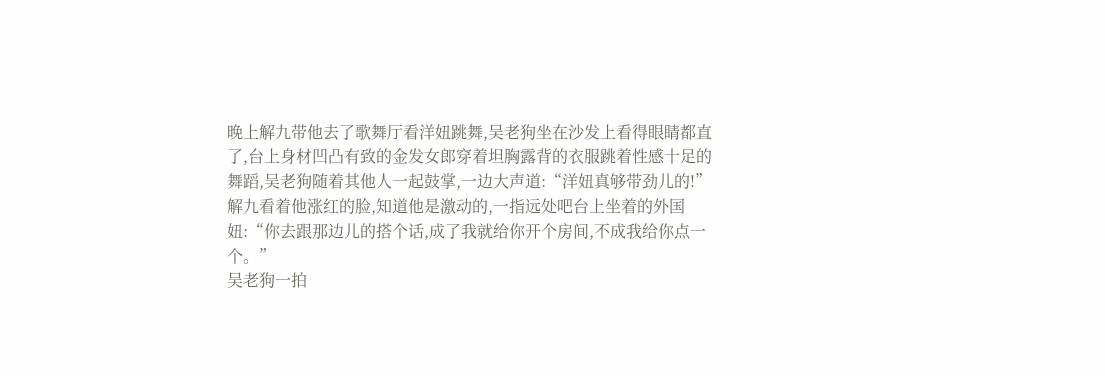晚上解九带他去了歌舞厅看洋妞跳舞,吴老狗坐在沙发上看得眼睛都直了,台上身材凹凸有致的金发女郎穿着坦胸露背的衣服跳着性感十足的舞蹈,吴老狗随着其他人一起鼓掌,一边大声道:“洋妞真够带劲儿的!”
解九看着他涨红的脸,知道他是激动的,一指远处吧台上坐着的外国妞:“你去跟那边儿的搭个话,成了我就给你开个房间,不成我给你点一个。”
吴老狗一拍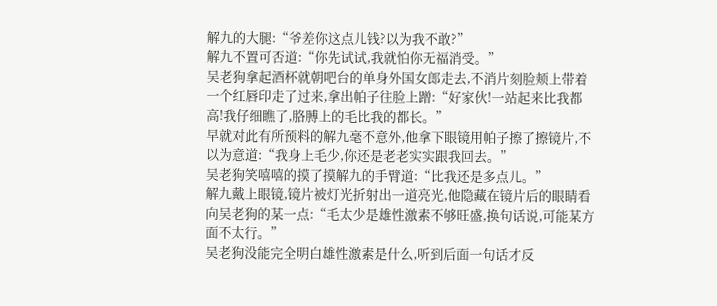解九的大腿:“爷差你这点儿钱?以为我不敢?”
解九不置可否道:“你先试试,我就怕你无福消受。”
吴老狗拿起酒杯就朝吧台的单身外国女郎走去,不消片刻脸颊上带着一个红唇印走了过来,拿出帕子往脸上蹭:“好家伙!一站起来比我都高!我仔细瞧了,胳膊上的毛比我的都长。”
早就对此有所预料的解九毫不意外,他拿下眼镜用帕子擦了擦镜片,不以为意道:“我身上毛少,你还是老老实实跟我回去。”
吴老狗笑嘻嘻的摸了摸解九的手臂道:“比我还是多点儿。”
解九戴上眼镜,镜片被灯光折射出一道亮光,他隐藏在镜片后的眼睛看向吴老狗的某一点:“毛太少是雄性激素不够旺盛,换句话说,可能某方面不太行。”
吴老狗没能完全明白雄性激素是什么,听到后面一句话才反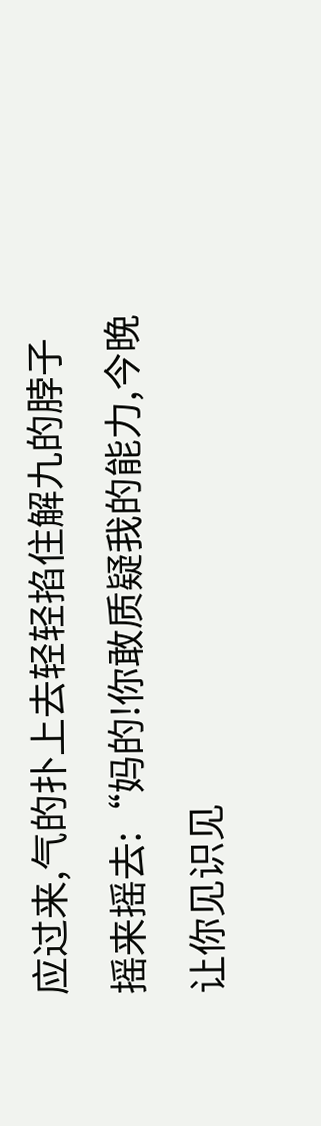应过来,气的扑上去轻轻掐住解九的脖子摇来摇去:“妈的!你敢质疑我的能力,今晚让你见识见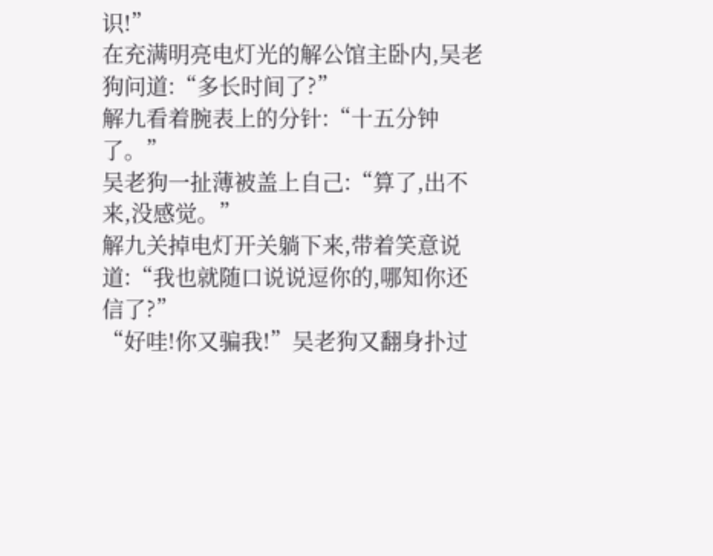识!”
在充满明亮电灯光的解公馆主卧内,吴老狗问道:“多长时间了?”
解九看着腕表上的分针:“十五分钟了。”
吴老狗一扯薄被盖上自己:“算了,出不来,没感觉。”
解九关掉电灯开关躺下来,带着笑意说道:“我也就随口说说逗你的,哪知你还信了?”
“好哇!你又骗我!”吴老狗又翻身扑过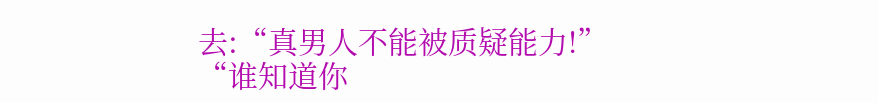去:“真男人不能被质疑能力!”
“谁知道你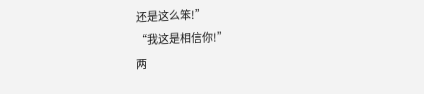还是这么笨!”
“我这是相信你!”
两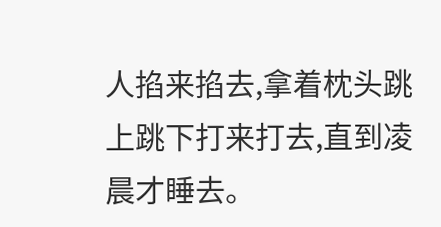人掐来掐去,拿着枕头跳上跳下打来打去,直到凌晨才睡去。